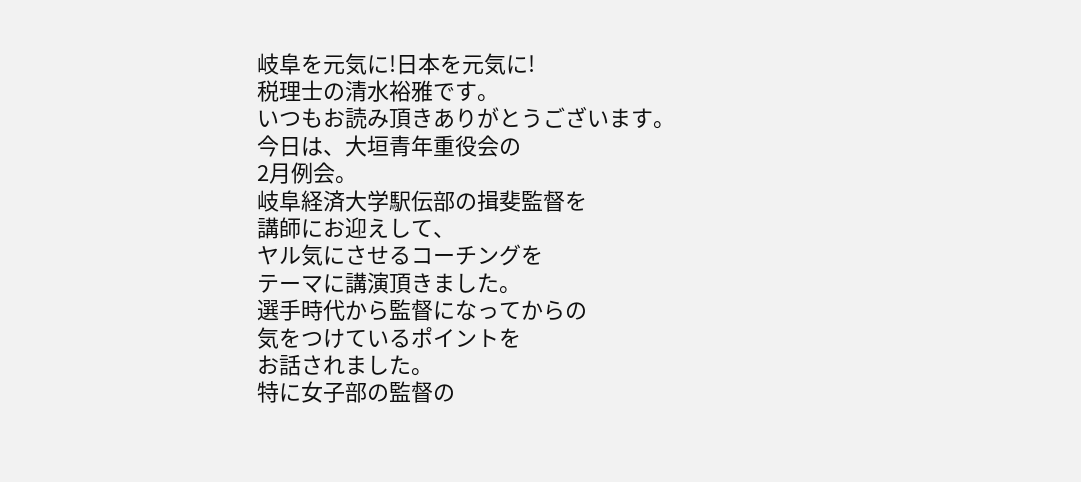岐阜を元気に!日本を元気に!
税理士の清水裕雅です。
いつもお読み頂きありがとうございます。
今日は、大垣青年重役会の
2月例会。
岐阜経済大学駅伝部の揖斐監督を
講師にお迎えして、
ヤル気にさせるコーチングを
テーマに講演頂きました。
選手時代から監督になってからの
気をつけているポイントを
お話されました。
特に女子部の監督の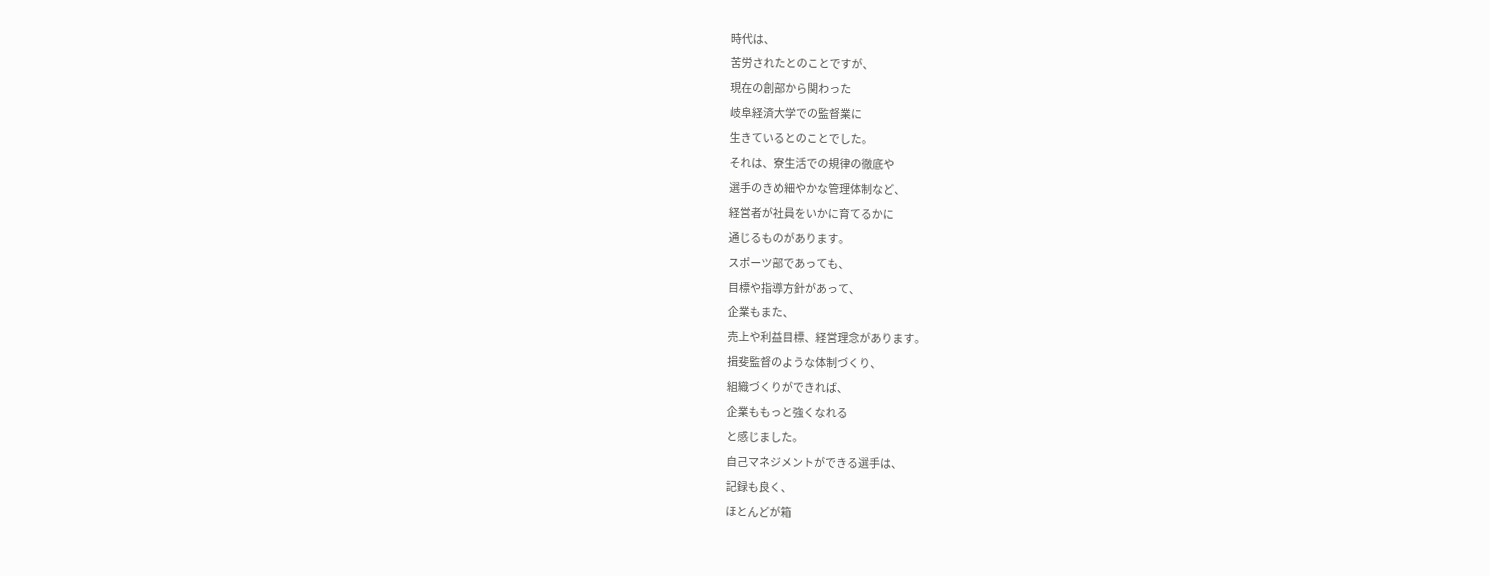時代は、
苦労されたとのことですが、
現在の創部から関わった
岐阜経済大学での監督業に
生きているとのことでした。
それは、寮生活での規律の徹底や
選手のきめ細やかな管理体制など、
経営者が社員をいかに育てるかに
通じるものがあります。
スポーツ部であっても、
目標や指導方針があって、
企業もまた、
売上や利益目標、経営理念があります。
揖斐監督のような体制づくり、
組織づくりができれば、
企業ももっと強くなれる
と感じました。
自己マネジメントができる選手は、
記録も良く、
ほとんどが箱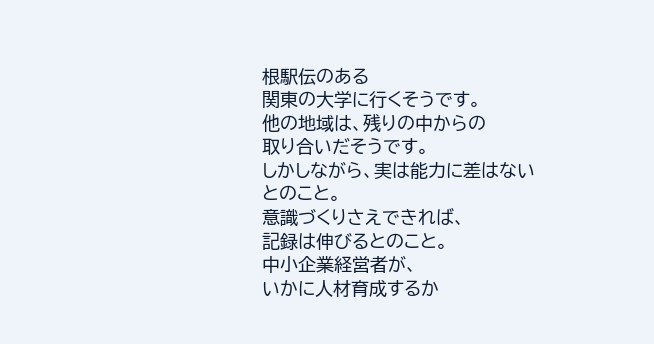根駅伝のある
関東の大学に行くそうです。
他の地域は、残りの中からの
取り合いだそうです。
しかしながら、実は能力に差はない
とのこと。
意識づくりさえできれば、
記録は伸びるとのこと。
中小企業経営者が、
いかに人材育成するか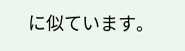に似ています。